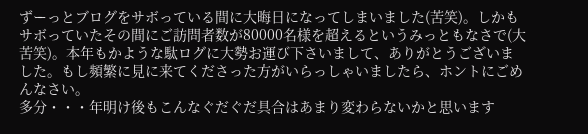ずーっとブログをサボっている間に大晦日になってしまいました(苦笑)。しかもサボっていたその間にご訪問者数が80000名様を超えるというみっともなさで(大苦笑)。本年もかような駄ログに大勢お運び下さいまして、ありがとうございました。もし頻繁に見に来てくださった方がいらっしゃいましたら、ホントにごめんなさい。
多分・・・年明け後もこんなぐだぐだ具合はあまり変わらないかと思います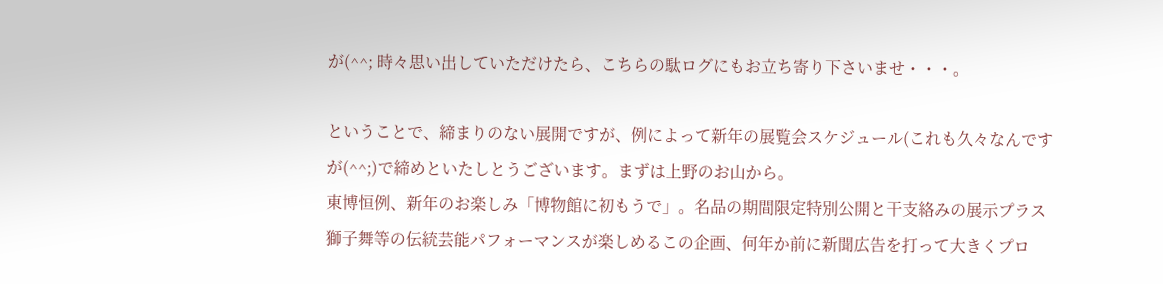が(^^; 時々思い出していただけたら、こちらの駄ログにもお立ち寄り下さいませ・・・。

ということで、締まりのない展開ですが、例によって新年の展覧会スケジュール(これも久々なんですが(^^;)で締めといたしとうございます。まずは上野のお山から。
東博恒例、新年のお楽しみ「博物館に初もうで」。名品の期間限定特別公開と干支絡みの展示プラス獅子舞等の伝統芸能パフォーマンスが楽しめるこの企画、何年か前に新聞広告を打って大きくプロ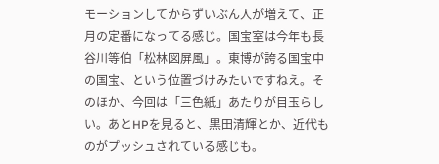モーションしてからずいぶん人が増えて、正月の定番になってる感じ。国宝室は今年も長谷川等伯「松林図屏風」。東博が誇る国宝中の国宝、という位置づけみたいですねえ。そのほか、今回は「三色紙」あたりが目玉らしい。あとHPを見ると、黒田清輝とか、近代ものがプッシュされている感じも。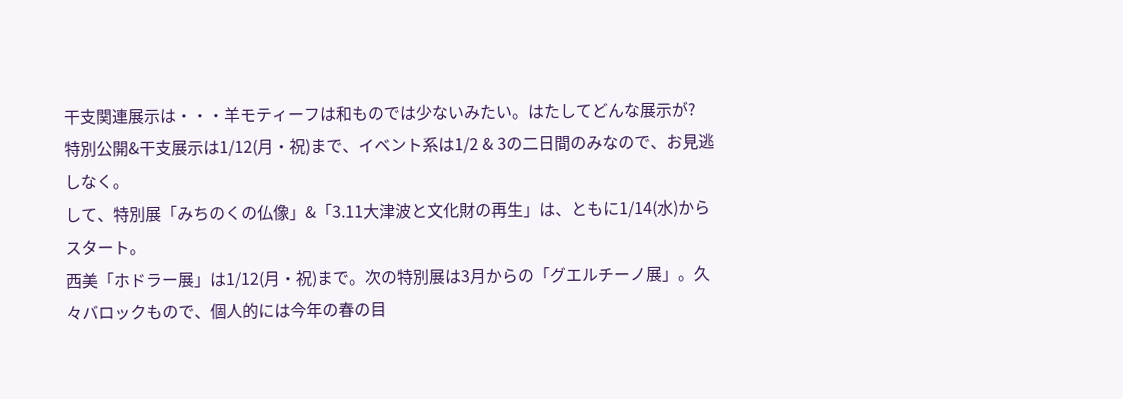干支関連展示は・・・羊モティーフは和ものでは少ないみたい。はたしてどんな展示が?
特別公開&干支展示は1/12(月・祝)まで、イベント系は1/2 & 3の二日間のみなので、お見逃しなく。
して、特別展「みちのくの仏像」&「3.11大津波と文化財の再生」は、ともに1/14(水)からスタート。
西美「ホドラー展」は1/12(月・祝)まで。次の特別展は3月からの「グエルチーノ展」。久々バロックもので、個人的には今年の春の目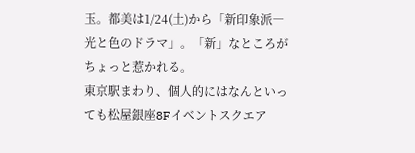玉。都美は1/24(土)から「新印象派―光と色のドラマ」。「新」なところがちょっと惹かれる。
東京駅まわり、個人的にはなんといっても松屋銀座8Fイベントスクエア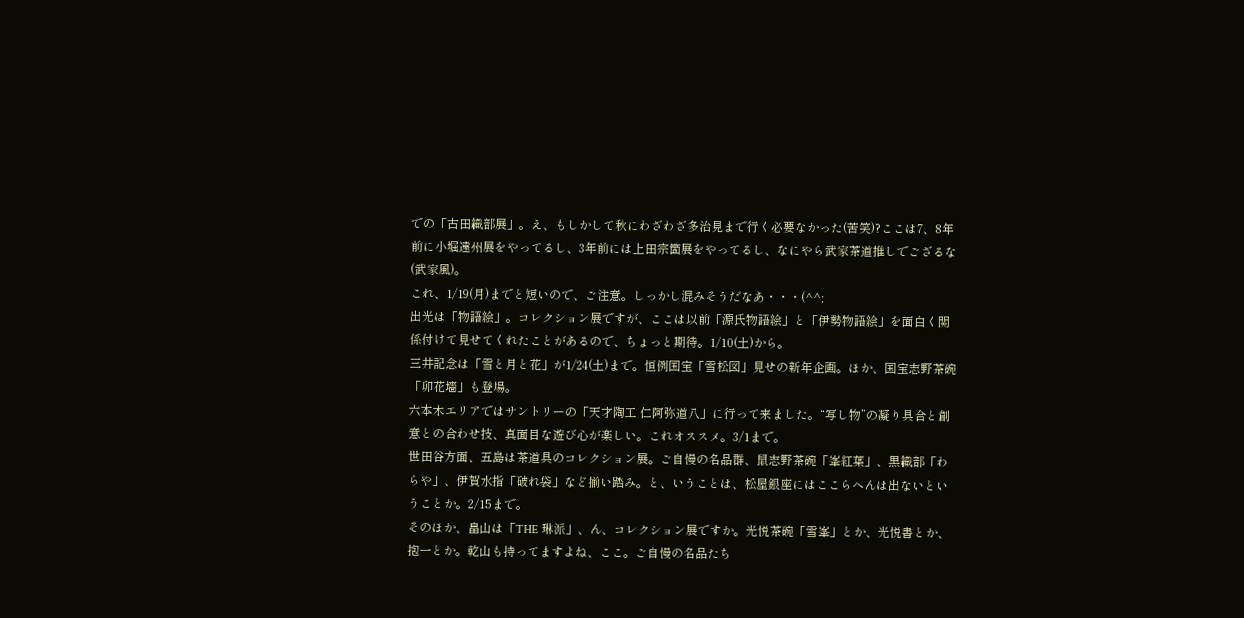での「古田織部展」。え、もしかして秋にわざわざ多治見まで行く必要なかった(苦笑)?ここは7、8年前に小堀遠州展をやってるし、3年前には上田宗箇展をやってるし、なにやら武家茶道推しでござるな(武家風)。
これ、1/19(月)までと短いので、ご注意。しっかし混みそうだなあ・・・(^^;
出光は「物語絵」。コレクション展ですが、ここは以前「源氏物語絵」と「伊勢物語絵」を面白く関係付けて見せてくれたことがあるので、ちょっと期待。1/10(土)から。
三井記念は「雪と月と花」が1/24(土)まで。恒例国宝「雪松図」見せの新年企画。ほか、国宝志野茶碗「卯花墻」も登場。
六本木エリアではサントリーの「天才陶工 仁阿弥道八」に行って来ました。“写し物”の凝り具合と創意との合わせ技、真面目な遊び心が楽しい。これオススメ。3/1まで。
世田谷方面、五島は茶道具のコレクション展。ご自慢の名品群、鼠志野茶碗「峯紅葉」、黒織部「わらや」、伊賀水指「破れ袋」など揃い踏み。と、いうことは、松屋銀座にはここらへんは出ないということか。2/15まで。
そのほか、畠山は「THE 琳派」、ん、コレクション展ですか。光悦茶碗「雪峯」とか、光悦書とか、抱一とか。乾山も持ってますよね、ここ。ご自慢の名品たち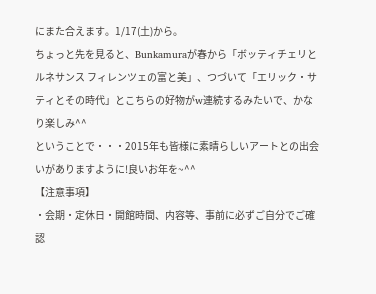にまた合えます。1/17(土)から。
ちょっと先を見ると、Bunkamuraが春から「ボッティチェリとルネサンス フィレンツェの富と美」、つづいて「エリック・サティとその時代」とこちらの好物がw連続するみたいで、かなり楽しみ^^
ということで・・・2015年も皆様に素晴らしいアートとの出会いがありますように!良いお年を~^^
【注意事項】
・会期・定休日・開館時間、内容等、事前に必ずご自分でご確認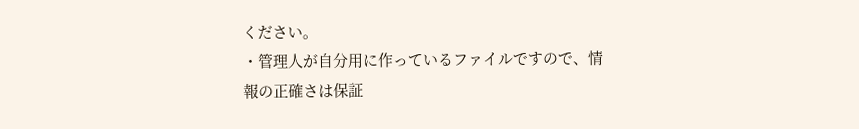ください。
・管理人が自分用に作っているファイルですので、情報の正確さは保証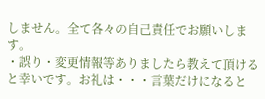しません。全て各々の自己責任でお願いします。
・誤り・変更情報等ありましたら教えて頂けると幸いです。お礼は・・・言葉だけになると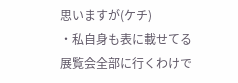思いますが(ケチ)
・私自身も表に載せてる展覧会全部に行くわけで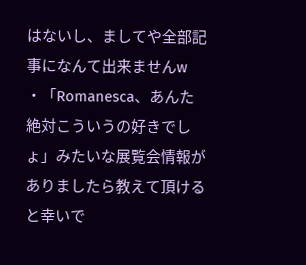はないし、ましてや全部記事になんて出来ませんw
・「Romanesca、あんた絶対こういうの好きでしょ」みたいな展覧会情報がありましたら教えて頂けると幸いで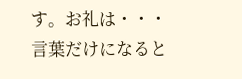す。お礼は・・・
言葉だけになると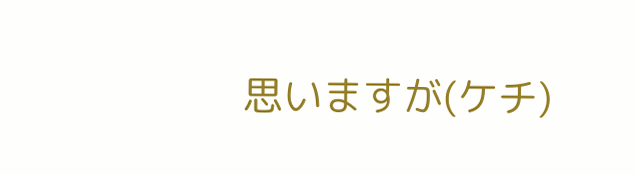思いますが(ケチ)